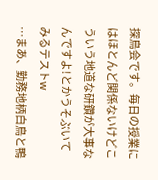探鳥会です。毎日の授業にはほとんど関係ないけどこういう地道な研鑽が大事なんですよ!とかうそぶいてみるテストw
…まあ、勤務地柄白鳥と鴨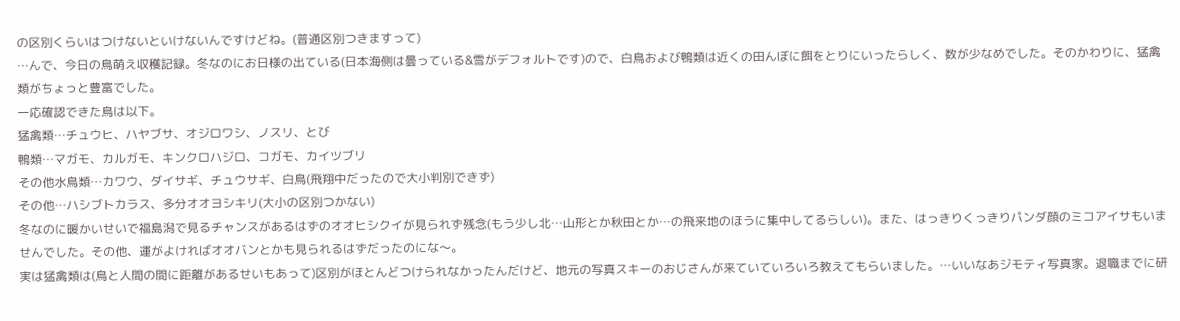の区別くらいはつけないといけないんですけどね。(普通区別つきますって)
…んで、今日の鳥萌え収穫記録。冬なのにお日様の出ている(日本海側は曇っている&雪がデフォルトです)ので、白鳥および鴨類は近くの田んぼに餌をとりにいったらしく、数が少なめでした。そのかわりに、猛禽類がちょっと豊富でした。
一応確認できた鳥は以下。
猛禽類…チュウヒ、ハヤブサ、オジロワシ、ノスリ、とび
鴨類…マガモ、カルガモ、キンクロハジロ、コガモ、カイツブリ
その他水鳥類…カワウ、ダイサギ、チュウサギ、白鳥(飛翔中だったので大小判別できず)
その他…ハシブトカラス、多分オオヨシキリ(大小の区別つかない)
冬なのに暖かいせいで福島潟で見るチャンスがあるはずのオオヒシクイが見られず残念(もう少し北…山形とか秋田とか…の飛来地のほうに集中してるらしい)。また、はっきりくっきりパンダ顔のミコアイサもいませんでした。その他、運がよければオオバンとかも見られるはずだったのにな〜。
実は猛禽類は(鳥と人間の間に距離があるせいもあって)区別がほとんどつけられなかったんだけど、地元の写真スキーのおじさんが来ていていろいろ教えてもらいました。…いいなあジモティ写真家。退職までに研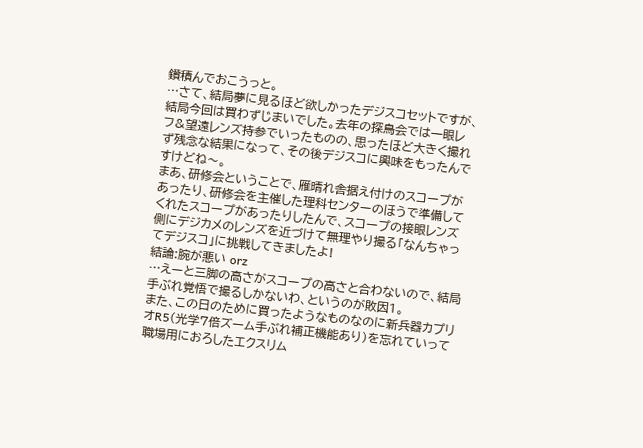鑽積んでおこうっと。
…さて、結局夢に見るほど欲しかったデジスコセットですが、結局今回は買わずじまいでした。去年の探鳥会では一眼レフ&望遠レンズ持参でいったものの、思ったほど大きく撮れず残念な結果になって、その後デジスコに興味をもったんですけどね〜。
まあ、研修会ということで、雁晴れ舎据え付けのスコープがあったり、研修会を主催した理科センターのほうで準備してくれたスコープがあったりしたんで、スコープの接眼レンズ側にデジカメのレンズを近づけて無理やり撮る「なんちゃってデジスコ」に挑戦してきましたよ!
結論:腕が悪い orz
…えーと三脚の高さがスコープの高さと合わないので、結局手ぶれ覚悟で撮るしかないわ、というのが敗因1。
また、この日のために買ったようなものなのに新兵器カプリオR5(光学7倍ズーム手ぶれ補正機能あり)を忘れていって職場用におろしたエクスリム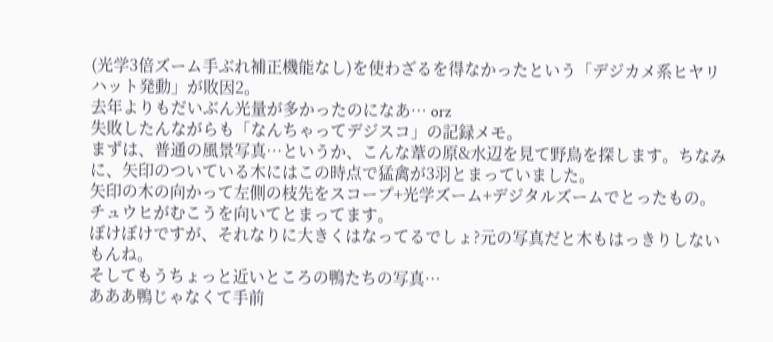(光学3倍ズーム手ぶれ補正機能なし)を使わざるを得なかったという「デジカメ系ヒヤリハット発動」が敗因2。
去年よりもだいぶん光量が多かったのになあ… orz
失敗したんながらも「なんちゃってデジスコ」の記録メモ。
まずは、普通の風景写真…というか、こんな葦の原&水辺を見て野鳥を探します。ちなみに、矢印のついている木にはこの時点で猛禽が3羽とまっていました。
矢印の木の向かって左側の枝先をスコープ+光学ズーム+デジタルズームでとったもの。チュウヒがむこうを向いてとまってます。
ぼけぼけですが、それなりに大きくはなってるでしょ?元の写真だと木もはっきりしないもんね。
そしてもうちょっと近いところの鴨たちの写真…
あああ鴨じゃなくて手前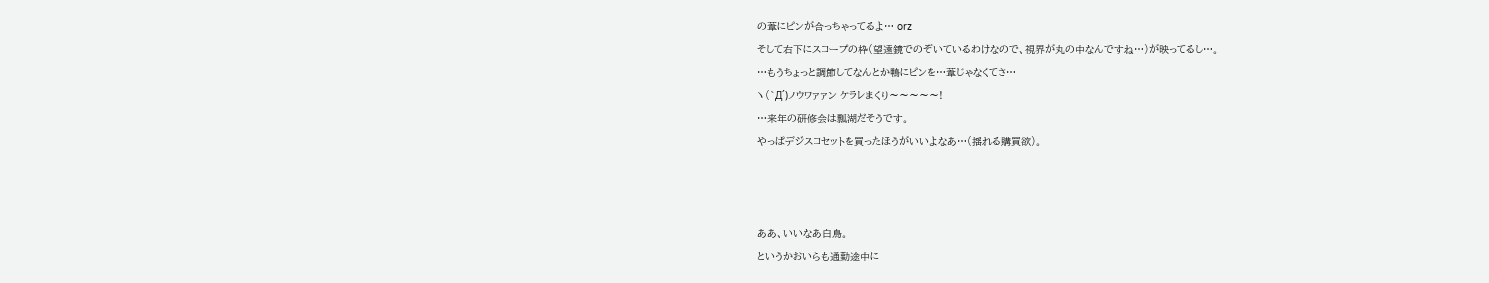の葦にピンが合っちゃってるよ… orz
そして右下にスコープの枠(望遠鏡でのぞいているわけなので、視界が丸の中なんですね…)が映ってるし…。
…もうちょっと調節してなんとか鴨にピンを…葦じゃなくてさ…
ヽ(`Д´)ノウワァァン ケラレまくり〜〜〜〜〜!
…来年の研修会は瓢湖だそうです。
やっぱデジスコセットを買ったほうがいいよなあ…(揺れる購買欲)。



ああ、いいなあ白鳥。
というかおいらも通勤途中に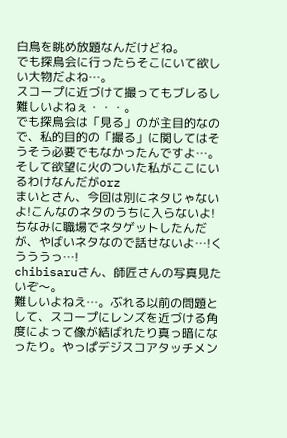白鳥を眺め放題なんだけどね。
でも探鳥会に行ったらそこにいて欲しい大物だよね…。
スコープに近づけて撮ってもブレるし難しいよねぇ・・・。
でも探鳥会は「見る」のが主目的なので、私的目的の「撮る」に関してはそうそう必要でもなかったんですよ…。
そして欲望に火のついた私がここにいるわけなんだがorz
まいとさん、今回は別にネタじゃないよ!こんなのネタのうちに入らないよ!
ちなみに職場でネタゲットしたんだが、やばいネタなので話せないよ…!くうううっ…!
chibisaruさん、師匠さんの写真見たいぞ〜。
難しいよねえ…。ぶれる以前の問題として、スコープにレンズを近づける角度によって像が結ばれたり真っ暗になったり。やっぱデジスコアタッチメン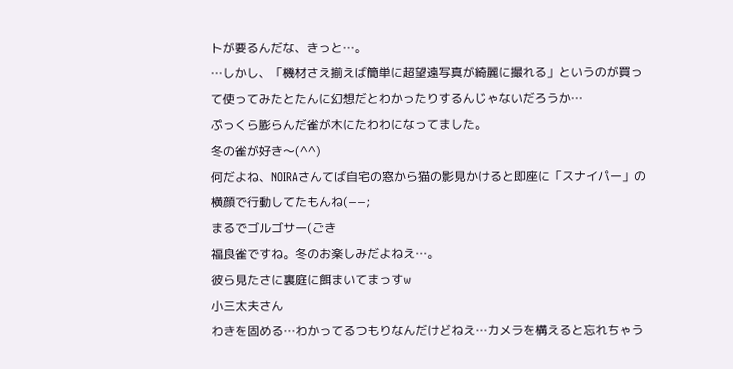トが要るんだな、きっと…。
…しかし、「機材さえ揃えば簡単に超望遠写真が綺麗に撮れる」というのが買って使ってみたとたんに幻想だとわかったりするんじゃないだろうか…
ぷっくら膨らんだ雀が木にたわわになってました。
冬の雀が好き〜(^^)
何だよね、NOIRAさんてば自宅の窓から猫の影見かけると即座に「スナイパー」の横顔で行動してたもんね(−−;
まるでゴルゴサー(ごき
福良雀ですね。冬のお楽しみだよねえ…。
彼ら見たさに裏庭に餌まいてまっすw
小三太夫さん
わきを固める…わかってるつもりなんだけどねえ…カメラを構えると忘れちゃう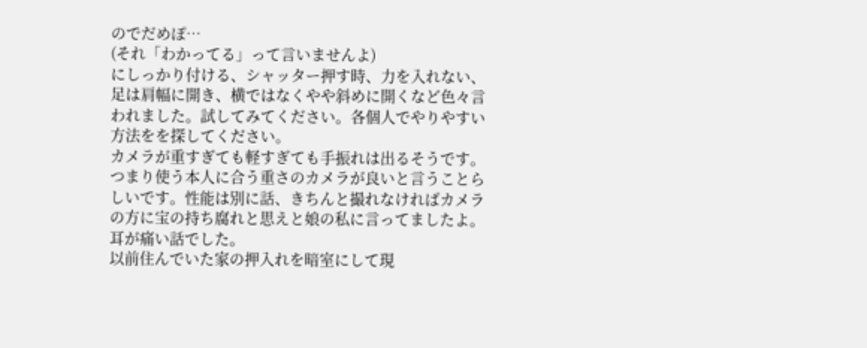のでだめぽ…
(それ「わかってる」って言いませんよ)
にしっかり付ける、シャッター押す時、力を入れない、
足は肩幅に開き、横ではなくやや斜めに開くなど色々言
われました。試してみてください。各個人でやりやすい
方法をを探してください。
カメラが重すぎても軽すぎても手振れは出るそうです。
つまり使う本人に合う重さのカメラが良いと言うことら
しいです。性能は別に話、きちんと撮れなければカメラ
の方に宝の持ち腐れと思えと娘の私に言ってましたよ。
耳が痛い話でした。
以前住んでいた家の押入れを暗室にして現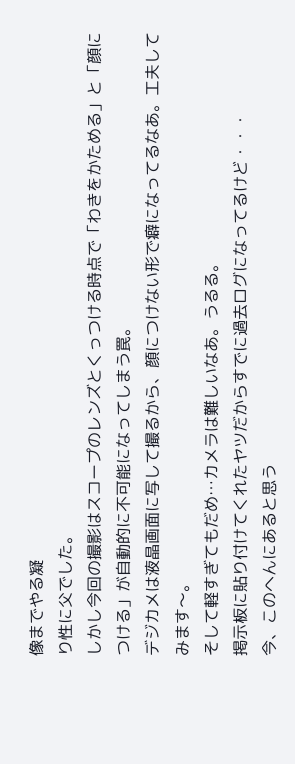像までやる凝
り性に父でした。
しかし今回の撮影はスコープのレンズとくっつける時点で「わきをかためる」と「顔につける」が自動的に不可能になってしまう罠。
デジカメは液晶画面に写して撮るから、顔につけない形で癖になってるなあ。工夫してみます〜。
そして軽すぎてもだめ…カメラは難しいなあ。うるる。
掲示板に貼り付けてくれたヤツだからすでに過去ログになってるけど・・・
今、このへんにあると思う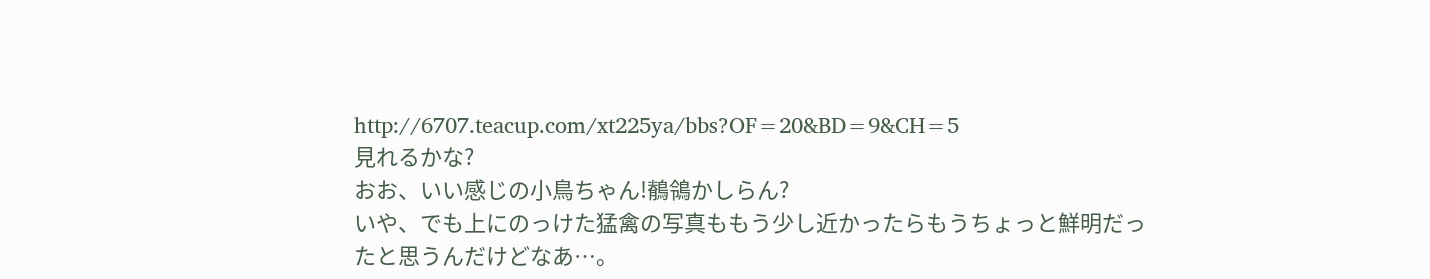http://6707.teacup.com/xt225ya/bbs?OF=20&BD=9&CH=5
見れるかな?
おお、いい感じの小鳥ちゃん!鶺鴒かしらん?
いや、でも上にのっけた猛禽の写真ももう少し近かったらもうちょっと鮮明だったと思うんだけどなあ…。